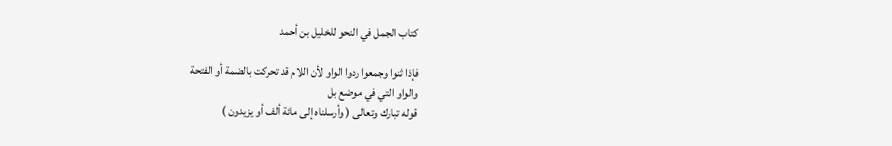كتاب الجمل في النحو للخليل بن أحمد

فإذا ثنوا وجمعوا ردوا الواو لأن اللام قد تحركت بالضمة أو الفتحة
والواو التي في موضع بل
قوله تبارك وتعالى ( وأرسلناه إلى مائة ألف أو يزيدون )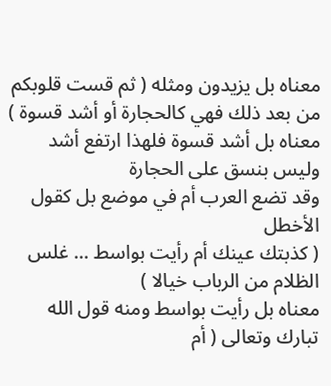معناه بل يزيدون ومثله ( ثم قست قلوبكم من بعد ذلك فهي كالحجارة أو أشد قسوة ) معناه بل أشد قسوة فلهذا ارتفع أشد وليس بنسق على الحجارة
وقد تضع العرب أم في موضع بل كقول الأخطل
( كذبتك عينك أم رأيت بواسط ... غلس الظلام من الرباب خيالا )
معناه بل رأيت بواسط ومنه قول الله تبارك وتعالى ( أم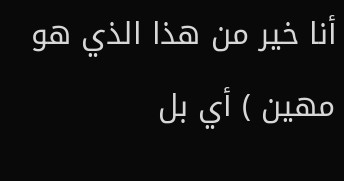أنا خير من هذا الذي هو مهين ) أي بل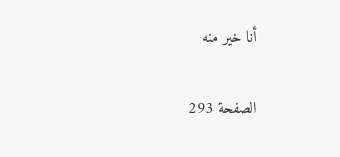أنا خير منه

الصفحة 293